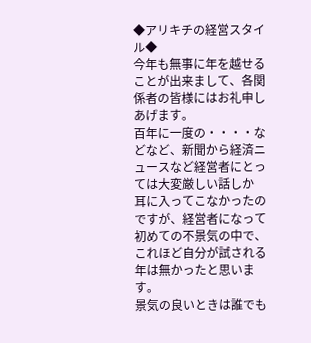◆アリキチの経営スタイル◆
今年も無事に年を越せることが出来まして、各関係者の皆様にはお礼申しあげます。
百年に一度の・・・・などなど、新聞から経済ニュースなど経営者にとっては大変厳しい話しか
耳に入ってこなかったのですが、経営者になって初めての不景気の中で、これほど自分が試される年は無かったと思います。
景気の良いときは誰でも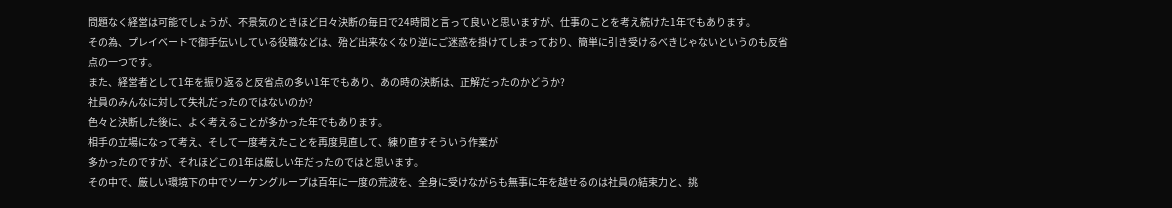問題なく経営は可能でしょうが、不景気のときほど日々決断の毎日で24時間と言って良いと思いますが、仕事のことを考え続けた1年でもあります。
その為、プレイベートで御手伝いしている役職などは、殆ど出来なくなり逆にご迷惑を掛けてしまっており、簡単に引き受けるべきじゃないというのも反省点の一つです。
また、経営者として1年を振り返ると反省点の多い1年でもあり、あの時の決断は、正解だったのかどうか?
社員のみんなに対して失礼だったのではないのか?
色々と決断した後に、よく考えることが多かった年でもあります。
相手の立場になって考え、そして一度考えたことを再度見直して、練り直すそういう作業が
多かったのですが、それほどこの1年は厳しい年だったのではと思います。
その中で、厳しい環境下の中でソーケングループは百年に一度の荒波を、全身に受けながらも無事に年を越せるのは社員の結束力と、挑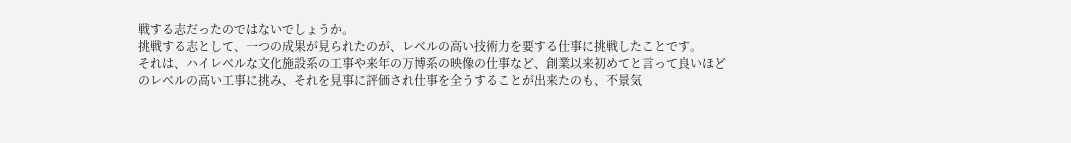戦する志だったのではないでしょうか。
挑戦する志として、一つの成果が見られたのが、レベルの高い技術力を要する仕事に挑戦したことです。
それは、ハイレベルな文化施設系の工事や来年の万博系の映像の仕事など、創業以来初めてと言って良いほどのレベルの高い工事に挑み、それを見事に評価され仕事を全うすることが出来たのも、不景気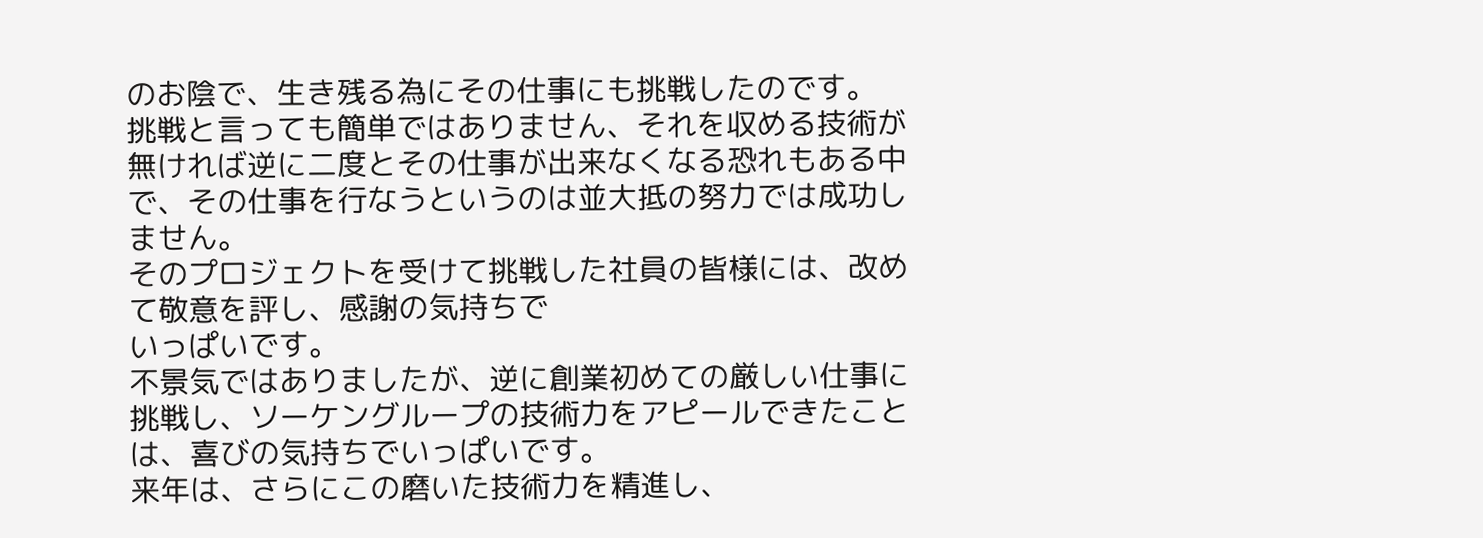のお陰で、生き残る為にその仕事にも挑戦したのです。
挑戦と言っても簡単ではありません、それを収める技術が無ければ逆に二度とその仕事が出来なくなる恐れもある中で、その仕事を行なうというのは並大抵の努力では成功しません。
そのプロジェクトを受けて挑戦した社員の皆様には、改めて敬意を評し、感謝の気持ちで
いっぱいです。
不景気ではありましたが、逆に創業初めての厳しい仕事に挑戦し、ソーケングループの技術力をアピールできたことは、喜びの気持ちでいっぱいです。
来年は、さらにこの磨いた技術力を精進し、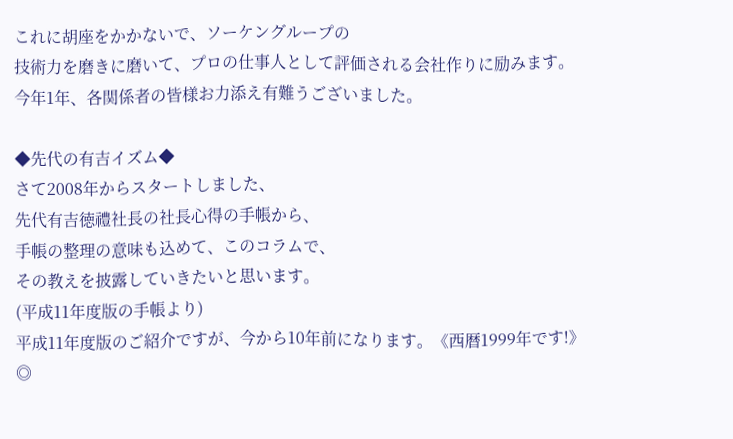これに胡座をかかないで、ソーケングループの
技術力を磨きに磨いて、プロの仕事人として評価される会社作りに励みます。
今年1年、各関係者の皆様お力添え有難うございました。

◆先代の有吉イズム◆
さて2008年からスタートしました、
先代有吉徳禮社長の社長心得の手帳から、
手帳の整理の意味も込めて、このコラムで、
その教えを披露していきたいと思います。
(平成11年度版の手帳より)
平成11年度版のご紹介ですが、今から10年前になります。《西暦1999年です!》
◎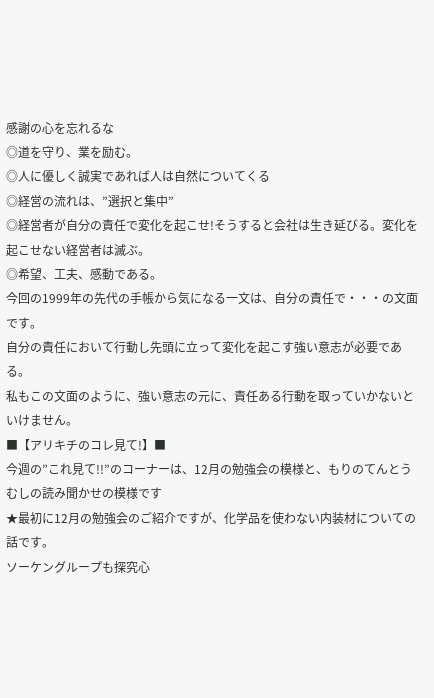感謝の心を忘れるな
◎道を守り、業を励む。
◎人に優しく誠実であれば人は自然についてくる
◎経営の流れは、”選択と集中”
◎経営者が自分の責任で変化を起こせ!そうすると会社は生き延びる。変化を起こせない経営者は滅ぶ。
◎希望、工夫、感動である。
今回の1999年の先代の手帳から気になる一文は、自分の責任で・・・の文面です。
自分の責任において行動し先頭に立って変化を起こす強い意志が必要である。
私もこの文面のように、強い意志の元に、責任ある行動を取っていかないといけません。
■【アリキチのコレ見て!】■
今週の”これ見て!!”のコーナーは、12月の勉強会の模様と、もりのてんとうむしの読み聞かせの模様です
★最初に12月の勉強会のご紹介ですが、化学品を使わない内装材についての話です。
ソーケングループも探究心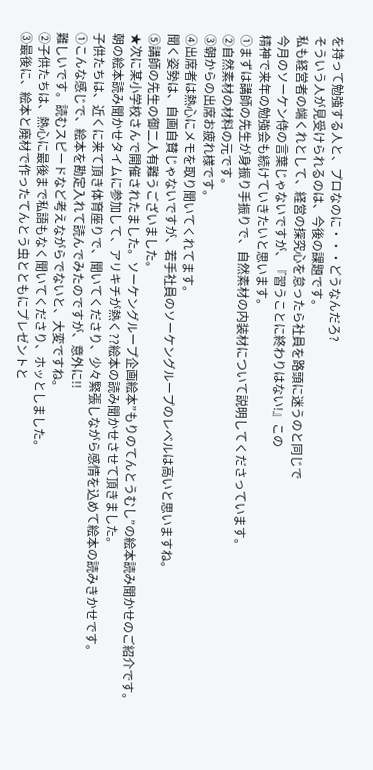を持って勉強する人と、プロなのに・・・どうなんだろ?
そういう人が見受けられるのは、今後の課題です。
私も経営者の端くれとして、経営の探究心を怠ったら社員を路頭に迷うのと同じで
今月のソーケン侍の言葉じゃないですが、『習うことに終わりはない!』この
精神で来年の勉強会も続けていきたいと思います。
①まずは講師の先生が身振り手振りで、自然素材の内装材について説明してくださっています。
②自然素材の材料の元です。
③朝からの出席お疲れ様です。
④出席者は熱心にメモを取り聞いてくれてます。
聞く姿勢は、自画自賛じゃないですが、若手社員のソーケングループのレベルは高いと思いますね。
⑤講師の先生の御二人有難うございました。
★次に某小学校さんで開催されたました。ソーケングループ企画絵本”もりのてんとうむし”の絵本読み聞かせのご紹介です。
朝の絵本読み聞かせタイムに参加して、アリキチが熱く??絵本の読み聞かせさせて頂きました。
子供たちは、近くに来て頂き体育座りで、聞いてくださり、少々緊張しながら感情を込めて絵本の読みきかせです。
①こんな感じで、絵本を勘定入れて読んでみたのですが、意外に!!
難しいです。読むスピードなど考えながらでないと、大変ですね。
②子供たちは、熱心に最後まで私語もなく聞いてくださり、ホッとしました。
③最後に、絵本と廃材で作ったてんとう虫とともにプレゼントと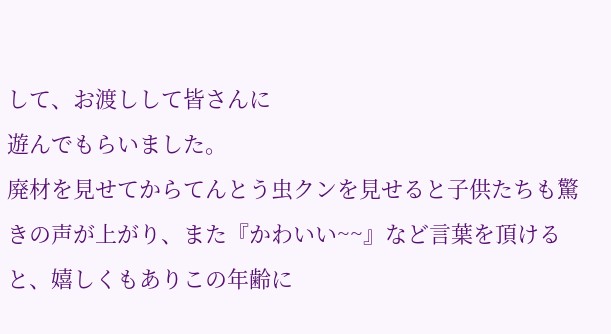して、お渡しして皆さんに
遊んでもらいました。
廃材を見せてからてんとう虫クンを見せると子供たちも驚きの声が上がり、また『かわいい~~』など言葉を頂けると、嬉しくもありこの年齢に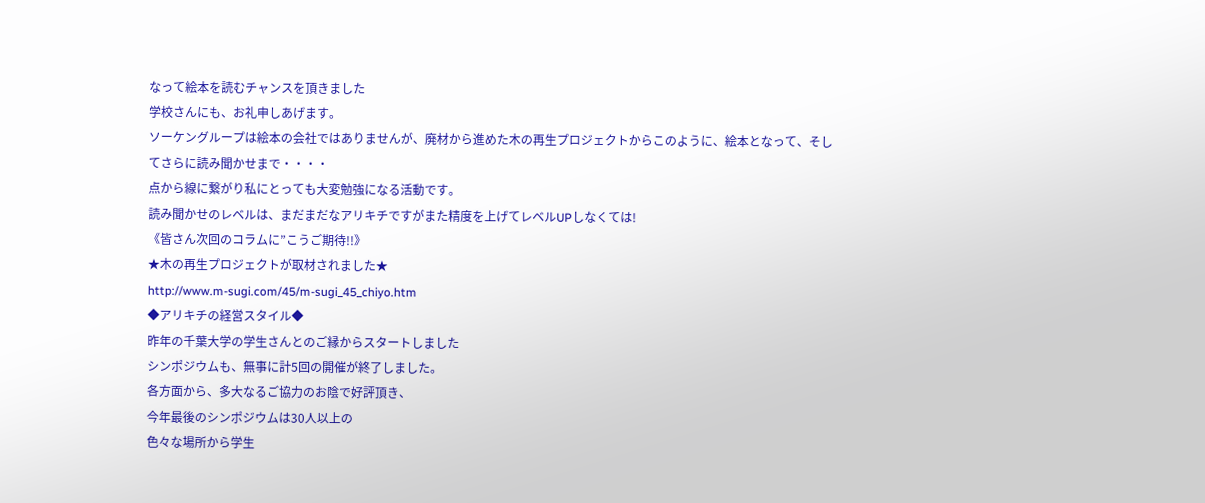なって絵本を読むチャンスを頂きました
学校さんにも、お礼申しあげます。
ソーケングループは絵本の会社ではありませんが、廃材から進めた木の再生プロジェクトからこのように、絵本となって、そしてさらに読み聞かせまで・・・・
点から線に繋がり私にとっても大変勉強になる活動です。
読み聞かせのレベルは、まだまだなアリキチですがまた精度を上げてレベルUPしなくては!
《皆さん次回のコラムに”こうご期待!!》
★木の再生プロジェクトが取材されました★
http://www.m-sugi.com/45/m-sugi_45_chiyo.htm
◆アリキチの経営スタイル◆
昨年の千葉大学の学生さんとのご縁からスタートしました
シンポジウムも、無事に計5回の開催が終了しました。
各方面から、多大なるご協力のお陰で好評頂き、
今年最後のシンポジウムは30人以上の
色々な場所から学生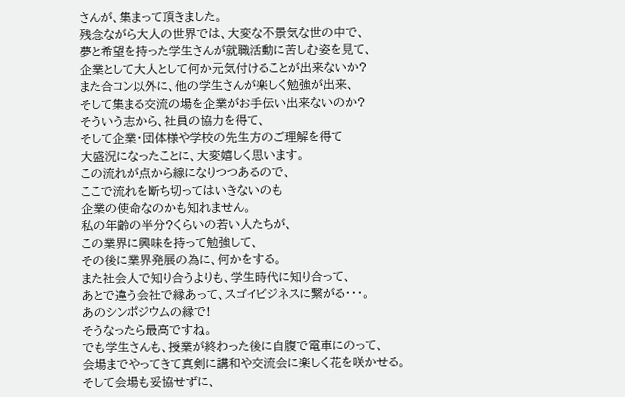さんが、集まって頂きました。
残念ながら大人の世界では、大変な不景気な世の中で、
夢と希望を持った学生さんが就職活動に苦しむ姿を見て、
企業として大人として何か元気付けることが出来ないか?
また合コン以外に、他の学生さんが楽しく勉強が出来、
そして集まる交流の場を企業がお手伝い出来ないのか?
そういう志から、社員の協力を得て、
そして企業・団体様や学校の先生方のご理解を得て
大盛況になったことに、大変嬉しく思います。
この流れが点から線になりつつあるので、
ここで流れを断ち切ってはいきないのも
企業の使命なのかも知れません。
私の年齢の半分?くらいの若い人たちが、
この業界に興味を持って勉強して、
その後に業界発展の為に、何かをする。
また社会人で知り合うよりも、学生時代に知り合って、
あとで違う会社で縁あって、スゴイビジネスに繋がる・・・。
あのシンポジウムの縁で!
そうなったら最高ですね。
でも学生さんも、授業が終わった後に自腹で電車にのって、
会場までやってきて真剣に講和や交流会に楽しく花を咲かせる。
そして会場も妥協せずに、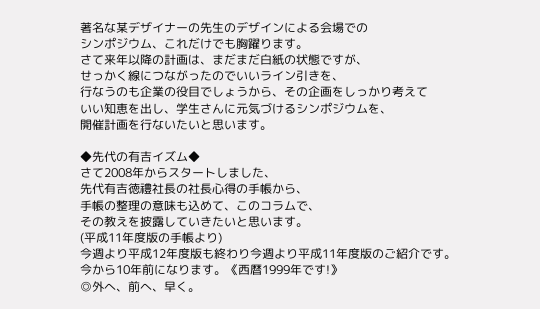著名な某デザイナーの先生のデザインによる会場での
シンポジウム、これだけでも胸躍ります。
さて来年以降の計画は、まだまだ白紙の状態ですが、
せっかく線につながったのでいいライン引きを、
行なうのも企業の役目でしょうから、その企画をしっかり考えて
いい知恵を出し、学生さんに元気づけるシンポジウムを、
開催計画を行ないたいと思います。

◆先代の有吉イズム◆
さて2008年からスタートしました、
先代有吉徳禮社長の社長心得の手帳から、
手帳の整理の意味も込めて、このコラムで、
その教えを披露していきたいと思います。
(平成11年度版の手帳より)
今週より平成12年度版も終わり今週より平成11年度版のご紹介です。
今から10年前になります。《西暦1999年です!》
◎外へ、前へ、早く。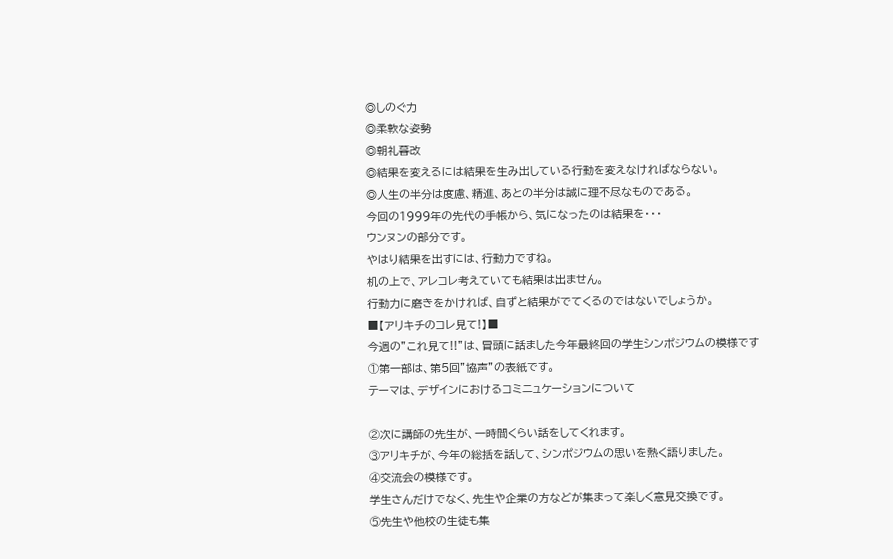◎しのぐ力
◎柔軟な姿勢
◎朝礼暮改
◎結果を変えるには結果を生み出している行動を変えなければならない。
◎人生の半分は度慮、精進、あとの半分は誠に理不尽なものである。
今回の1999年の先代の手帳から、気になったのは結果を・・・
ウンヌンの部分です。
やはり結果を出すには、行動力ですね。
机の上で、アレコレ考えていても結果は出ません。
行動力に磨きをかければ、自ずと結果がでてくるのではないでしょうか。
■【アリキチのコレ見て!】■
今週の”これ見て!!”は、冒頭に話ました今年最終回の学生シンポジウムの模様です
①第一部は、第5回”協声”の表紙です。
テーマは、デザインにおけるコミニュケーションについて

②次に講師の先生が、一時間くらい話をしてくれます。
③アリキチが、今年の総括を話して、シンポジウムの思いを熱く語りました。
④交流会の模様です。
学生さんだけでなく、先生や企業の方などが集まって楽しく意見交換です。
⑤先生や他校の生徒も集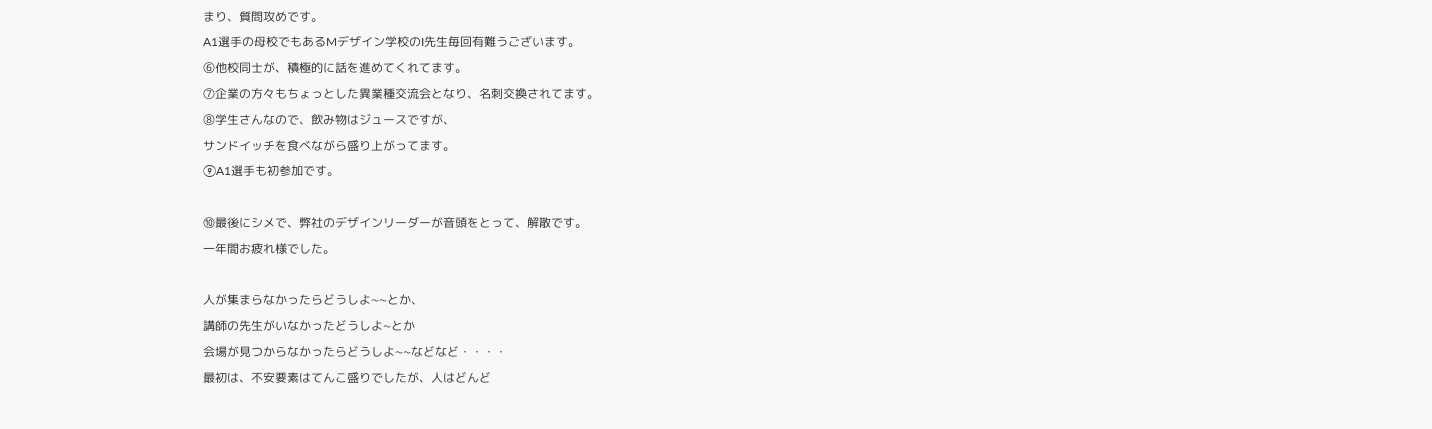まり、質問攻めです。
A1選手の母校でもあるMデザイン学校のI先生毎回有難うございます。
⑥他校同士が、積極的に話を進めてくれてます。
⑦企業の方々もちょっとした異業種交流会となり、名刺交換されてます。
⑧学生さんなので、飲み物はジュースですが、
サンドイッチを食べながら盛り上がってます。
⑨A1選手も初参加です。

⑩最後にシメで、弊社のデザインリーダーが音頭をとって、解散です。
一年間お疲れ様でした。

人が集まらなかったらどうしよ~~とか、
講師の先生がいなかったどうしよ~とか
会場が見つからなかったらどうしよ~~などなど・・・・
最初は、不安要素はてんこ盛りでしたが、人はどんど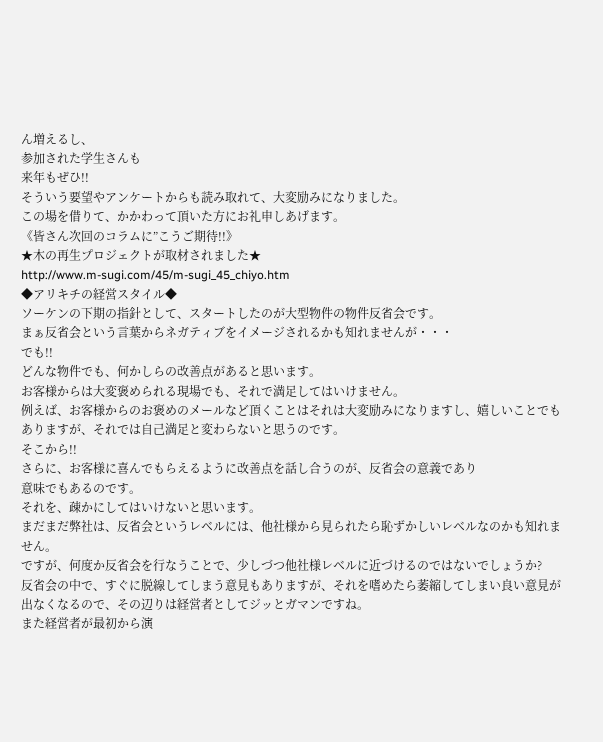ん増えるし、
参加された学生さんも
来年もぜひ!!
そういう要望やアンケートからも読み取れて、大変励みになりました。
この場を借りて、かかわって頂いた方にお礼申しあげます。
《皆さん次回のコラムに”こうご期待!!》
★木の再生プロジェクトが取材されました★
http://www.m-sugi.com/45/m-sugi_45_chiyo.htm
◆アリキチの経営スタイル◆
ソーケンの下期の指針として、スタートしたのが大型物件の物件反省会です。
まぁ反省会という言葉からネガティブをイメージされるかも知れませんが・・・
でも!!
どんな物件でも、何かしらの改善点があると思います。
お客様からは大変褒められる現場でも、それで満足してはいけません。
例えば、お客様からのお褒めのメールなど頂くことはそれは大変励みになりますし、嬉しいことでもありますが、それでは自己満足と変わらないと思うのです。
そこから!!
さらに、お客様に喜んでもらえるように改善点を話し合うのが、反省会の意義であり
意味でもあるのです。
それを、疎かにしてはいけないと思います。
まだまだ弊社は、反省会というレベルには、他社様から見られたら恥ずかしいレベルなのかも知れません。
ですが、何度か反省会を行なうことで、少しづつ他社様レベルに近づけるのではないでしょうか?
反省会の中で、すぐに脱線してしまう意見もありますが、それを嗜めたら萎縮してしまい良い意見が出なくなるので、その辺りは経営者としてジッとガマンですね。
また経営者が最初から演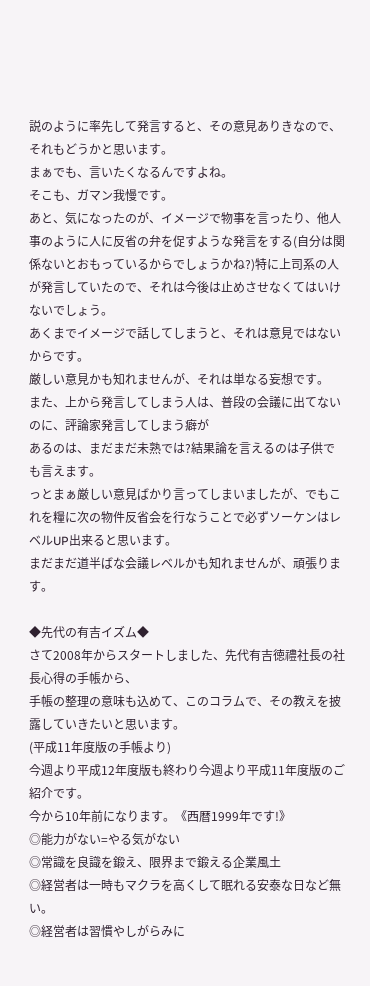説のように率先して発言すると、その意見ありきなので、それもどうかと思います。
まぁでも、言いたくなるんですよね。
そこも、ガマン我慢です。
あと、気になったのが、イメージで物事を言ったり、他人事のように人に反省の弁を促すような発言をする(自分は関係ないとおもっているからでしょうかね?)特に上司系の人が発言していたので、それは今後は止めさせなくてはいけないでしょう。
あくまでイメージで話してしまうと、それは意見ではないからです。
厳しい意見かも知れませんが、それは単なる妄想です。
また、上から発言してしまう人は、普段の会議に出てないのに、評論家発言してしまう癖が
あるのは、まだまだ未熟では?結果論を言えるのは子供でも言えます。
っとまぁ厳しい意見ばかり言ってしまいましたが、でもこれを糧に次の物件反省会を行なうことで必ずソーケンはレベルUP出来ると思います。
まだまだ道半ばな会議レベルかも知れませんが、頑張ります。

◆先代の有吉イズム◆
さて2008年からスタートしました、先代有吉徳禮社長の社長心得の手帳から、
手帳の整理の意味も込めて、このコラムで、その教えを披露していきたいと思います。
(平成11年度版の手帳より)
今週より平成12年度版も終わり今週より平成11年度版のご紹介です。
今から10年前になります。《西暦1999年です!》
◎能力がない=やる気がない
◎常識を良識を鍛え、限界まで鍛える企業風土
◎経営者は一時もマクラを高くして眠れる安泰な日など無い。
◎経営者は習慣やしがらみに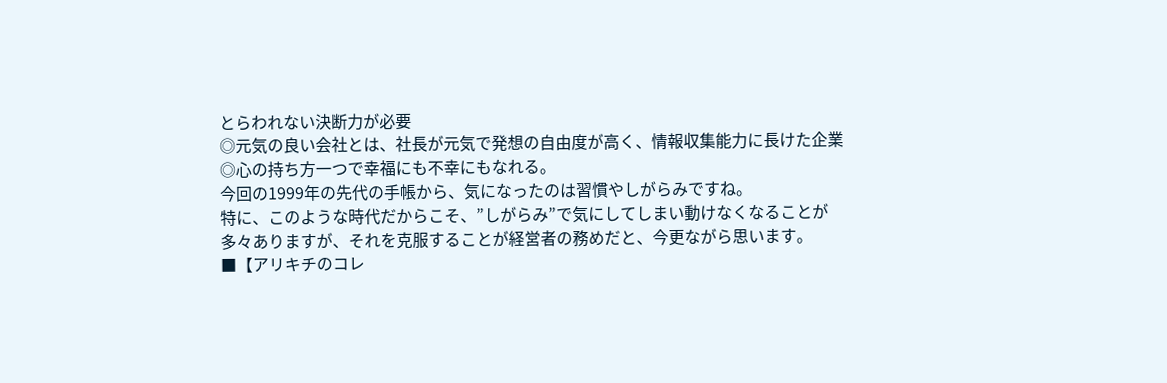とらわれない決断力が必要
◎元気の良い会社とは、社長が元気で発想の自由度が高く、情報収集能力に長けた企業
◎心の持ち方一つで幸福にも不幸にもなれる。
今回の1999年の先代の手帳から、気になったのは習慣やしがらみですね。
特に、このような時代だからこそ、”しがらみ”で気にしてしまい動けなくなることが
多々ありますが、それを克服することが経営者の務めだと、今更ながら思います。
■【アリキチのコレ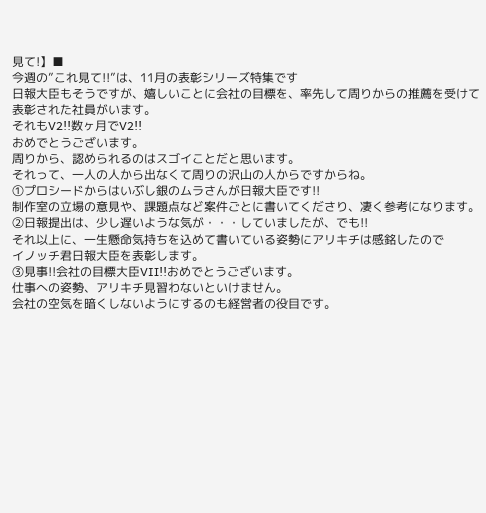見て!】■
今週の”これ見て!!”は、11月の表彰シリーズ特集です
日報大臣もそうですが、嬉しいことに会社の目標を、率先して周りからの推薦を受けて
表彰された社員がいます。
それもV2!!数ヶ月でV2!!
おめでとうございます。
周りから、認められるのはスゴイことだと思います。
それって、一人の人から出なくて周りの沢山の人からですからね。
①プロシードからはいぶし銀のムラさんが日報大臣です!!
制作室の立場の意見や、課題点など案件ごとに書いてくださり、凄く参考になります。
②日報提出は、少し遅いような気が・・・していましたが、でも!!
それ以上に、一生懸命気持ちを込めて書いている姿勢にアリキチは感銘したので
イノッチ君日報大臣を表彰します。
③見事!!会社の目標大臣VⅡ!!おめでとうございます。
仕事への姿勢、アリキチ見習わないといけません。
会社の空気を暗くしないようにするのも経営者の役目です。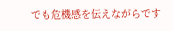でも危機感を伝えながらです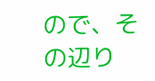ので、その辺り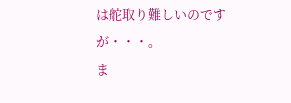は舵取り難しいのですが・・・。
ま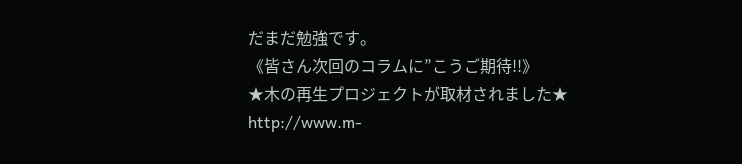だまだ勉強です。
《皆さん次回のコラムに”こうご期待!!》
★木の再生プロジェクトが取材されました★
http://www.m-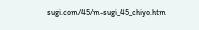sugi.com/45/m-sugi_45_chiyo.htm